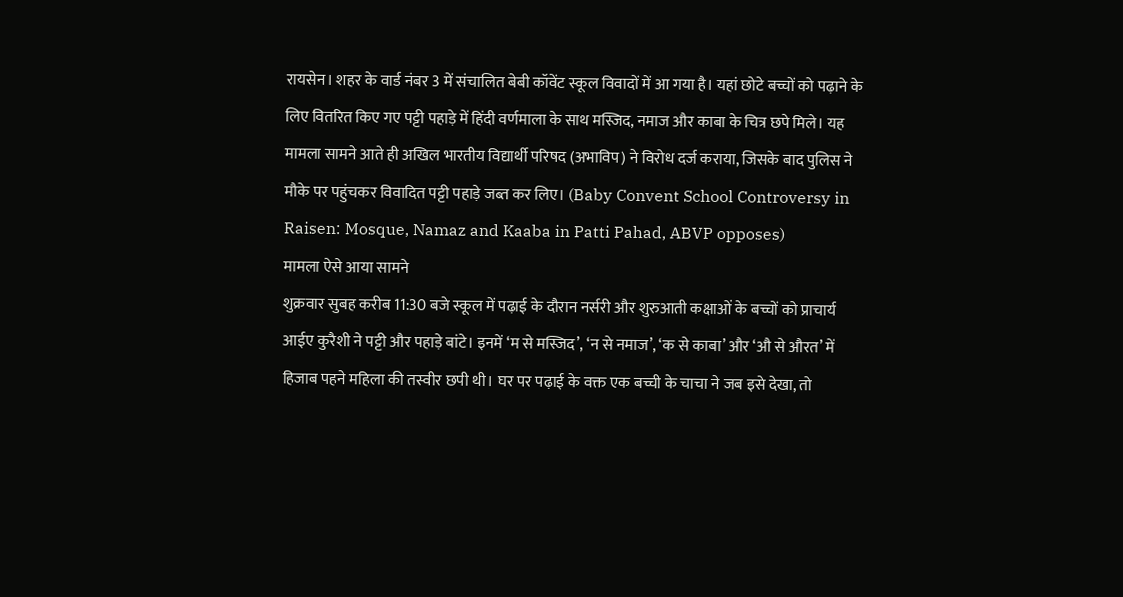रायसेन। शहर के वार्ड नंबर 3 में संचालित बेबी कॉवेंट स्कूल विवादों में आ गया है। यहां छोटे बच्चों को पढ़ाने के लिए वितरित किए गए पट्टी पहाड़े में हिंदी वर्णमाला के साथ मस्जिद, नमाज और काबा के चित्र छपे मिले। यह मामला सामने आते ही अखिल भारतीय विद्यार्थी परिषद (अभाविप) ने विरोध दर्ज कराया, जिसके बाद पुलिस ने मौके पर पहुंचकर विवादित पट्टी पहाड़े जब्त कर लिए। (Baby Convent School Controversy in Raisen: Mosque, Namaz and Kaaba in Patti Pahad, ABVP opposes)
मामला ऐसे आया सामने
शुक्रवार सुबह करीब 11:30 बजे स्कूल में पढ़ाई के दौरान नर्सरी और शुरुआती कक्षाओं के बच्चों को प्राचार्य आईए कुरैशी ने पट्टी और पहाड़े बांटे। इनमें ‘म से मस्जिद’, ‘न से नमाज’, ‘क से काबा’ और ‘औ से औरत’ में हिजाब पहने महिला की तस्वीर छपी थी। घर पर पढ़ाई के वक्त एक बच्ची के चाचा ने जब इसे देखा, तो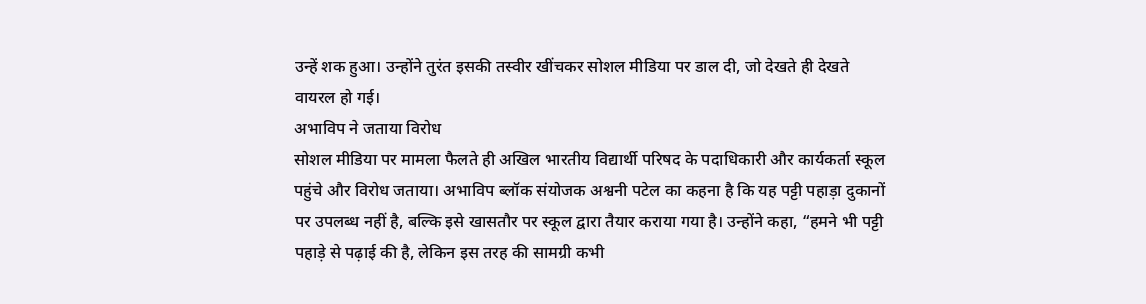उन्हें शक हुआ। उन्होंने तुरंत इसकी तस्वीर खींचकर सोशल मीडिया पर डाल दी, जो देखते ही देखते वायरल हो गई।
अभाविप ने जताया विरोध
सोशल मीडिया पर मामला फैलते ही अखिल भारतीय विद्यार्थी परिषद के पदाधिकारी और कार्यकर्ता स्कूल पहुंचे और विरोध जताया। अभाविप ब्लॉक संयोजक अश्वनी पटेल का कहना है कि यह पट्टी पहाड़ा दुकानों पर उपलब्ध नहीं है, बल्कि इसे खासतौर पर स्कूल द्वारा तैयार कराया गया है। उन्होंने कहा, “हमने भी पट्टी पहाड़े से पढ़ाई की है, लेकिन इस तरह की सामग्री कभी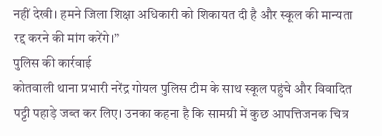नहीं देखी। हमने जिला शिक्षा अधिकारी को शिकायत दी है और स्कूल की मान्यता रद्द करने की मांग करेंगे।”
पुलिस की कार्रवाई
कोतवाली थाना प्रभारी नरेंद्र गोयल पुलिस टीम के साथ स्कूल पहुंचे और विवादित पट्टी पहाड़े जब्त कर लिए। उनका कहना है कि सामग्री में कुछ आपत्तिजनक चित्र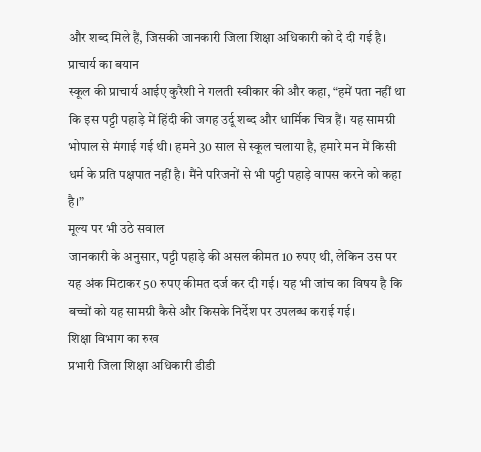और शब्द मिले हैं, जिसकी जानकारी जिला शिक्षा अधिकारी को दे दी गई है।
प्राचार्य का बयान
स्कूल की प्राचार्य आईए कुरैशी ने गलती स्वीकार की और कहा, “हमें पता नहीं था कि इस पट्टी पहाड़े में हिंदी की जगह उर्दू शब्द और धार्मिक चित्र हैं। यह सामग्री भोपाल से मंगाई गई थी। हमने 30 साल से स्कूल चलाया है, हमारे मन में किसी धर्म के प्रति पक्षपात नहीं है। मैंने परिजनों से भी पट्टी पहाड़े वापस करने को कहा है।”
मूल्य पर भी उठे सवाल
जानकारी के अनुसार, पट्टी पहाड़े की असल कीमत 10 रुपए थी, लेकिन उस पर यह अंक मिटाकर 50 रुपए कीमत दर्ज कर दी गई। यह भी जांच का विषय है कि बच्चों को यह सामग्री कैसे और किसके निर्देश पर उपलब्ध कराई गई।
शिक्षा विभाग का रुख
प्रभारी जिला शिक्षा अधिकारी डीडी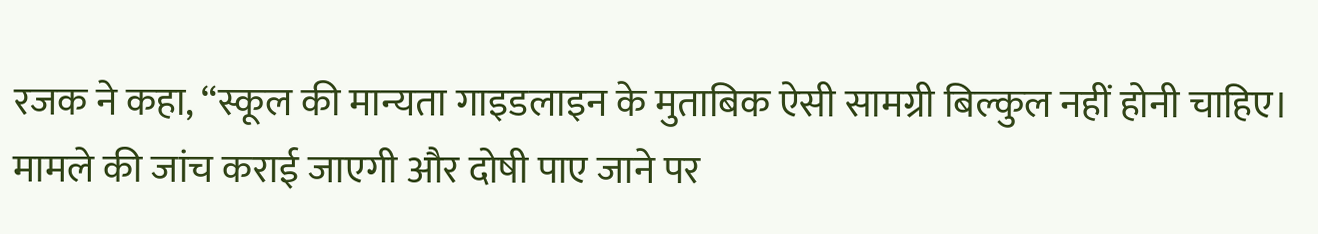रजक ने कहा, “स्कूल की मान्यता गाइडलाइन के मुताबिक ऐसी सामग्री बिल्कुल नहीं होनी चाहिए। मामले की जांच कराई जाएगी और दोषी पाए जाने पर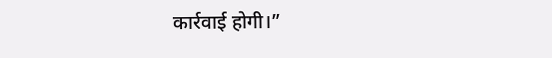कार्रवाई होगी।”